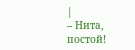|
– Нита, постой!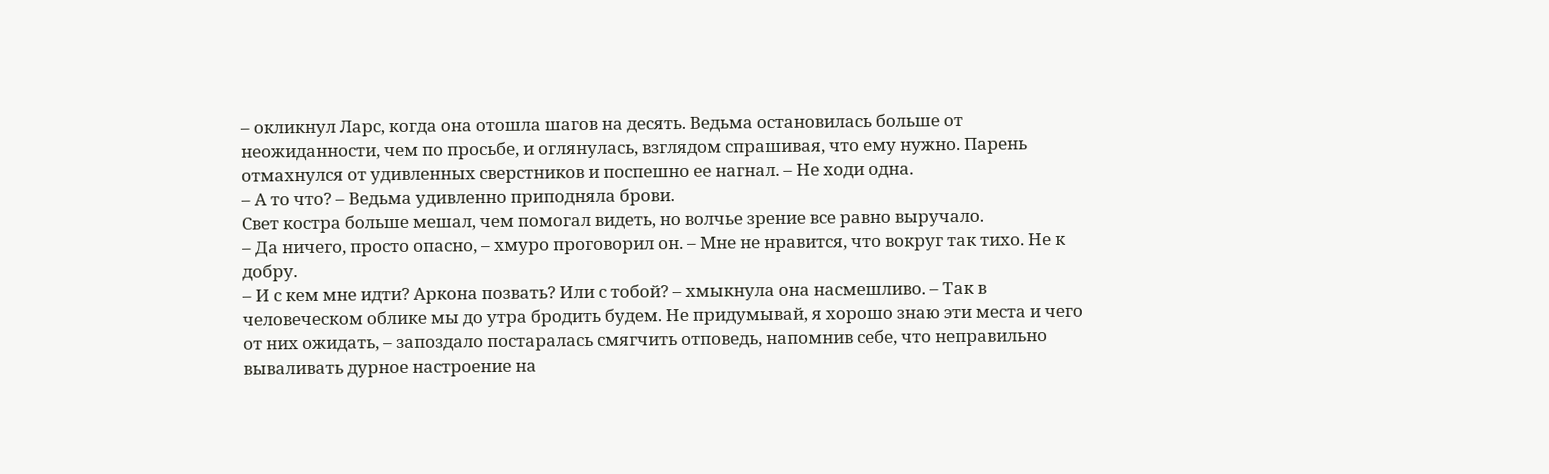– окликнул Ларс, когда она отошла шагов на десять. Ведьма остановилась больше от неожиданности, чем по просьбе, и оглянулась, взглядом спрашивая, что ему нужно. Парень отмахнулся от удивленных сверстников и поспешно ее нагнал. – Не ходи одна.
– А то что? – Ведьма удивленно приподняла брови.
Свет костра больше мешал, чем помогал видеть, но волчье зрение все равно выручало.
– Да ничего, просто опасно, – хмуро проговорил он. – Мне не нравится, что вокруг так тихо. Не к добру.
– И с кем мне идти? Аркона позвать? Или с тобой? – хмыкнула она насмешливо. – Так в человеческом облике мы до утра бродить будем. Не придумывай, я хорошо знаю эти места и чего от них ожидать, – запоздало постаралась смягчить отповедь, напомнив себе, что неправильно вываливать дурное настроение на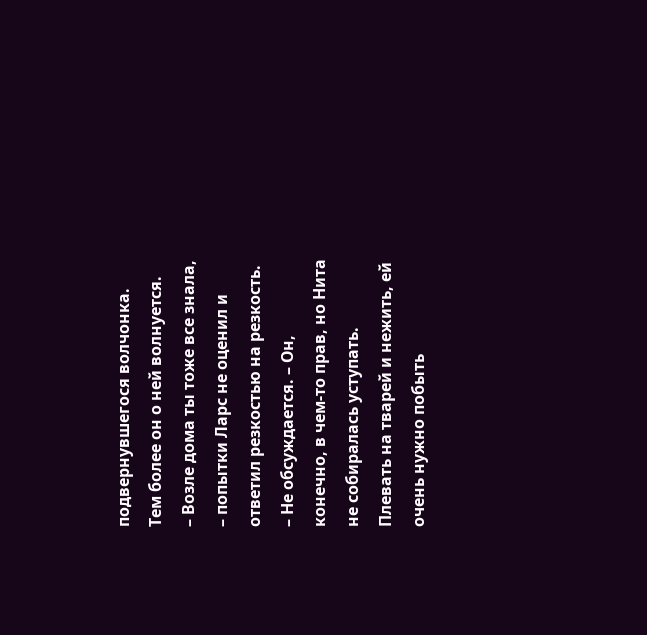подвернувшегося волчонка.
Тем более он о ней волнуется.
– Возле дома ты тоже все знала, – попытки Ларс не оценил и ответил резкостью на резкость.
– Не обсуждается. – Он, конечно, в чем-то прав, но Нита не собиралась уступать.
Плевать на тварей и нежить, ей очень нужно побыть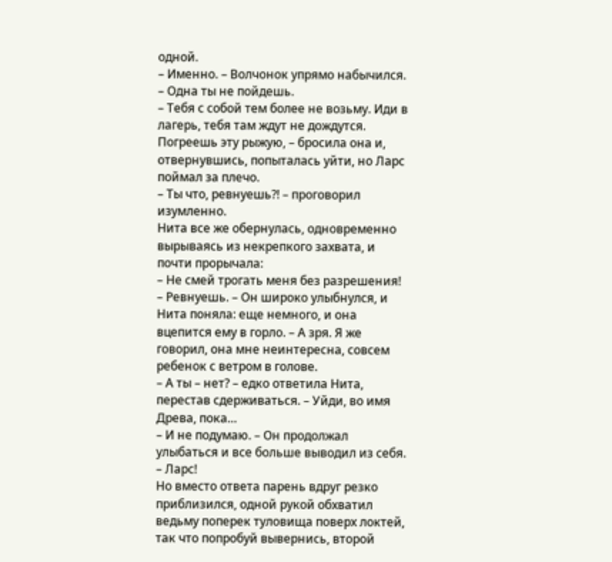одной.
– Именно. – Волчонок упрямо набычился. – Одна ты не пойдешь.
– Тебя с собой тем более не возьму. Иди в лагерь, тебя там ждут не дождутся. Погреешь эту рыжую, – бросила она и, отвернувшись, попыталась уйти, но Ларс поймал за плечо.
– Ты что, ревнуешь?! – проговорил изумленно.
Нита все же обернулась, одновременно вырываясь из некрепкого захвата, и почти прорычала:
– Не смей трогать меня без разрешения!
– Ревнуешь. – Он широко улыбнулся, и Нита поняла: еще немного, и она вцепится ему в горло. – А зря. Я же говорил, она мне неинтересна, совсем ребенок с ветром в голове.
– А ты – нет? – едко ответила Нита, перестав сдерживаться. – Уйди, во имя Древа, пока…
– И не подумаю. – Он продолжал улыбаться и все больше выводил из себя.
– Ларс!
Но вместо ответа парень вдруг резко приблизился, одной рукой обхватил ведьму поперек туловища поверх локтей, так что попробуй вывернись, второй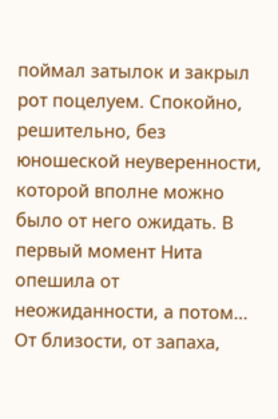поймал затылок и закрыл рот поцелуем. Спокойно, решительно, без юношеской неуверенности, которой вполне можно было от него ожидать. В первый момент Нита опешила от неожиданности, а потом… От близости, от запаха,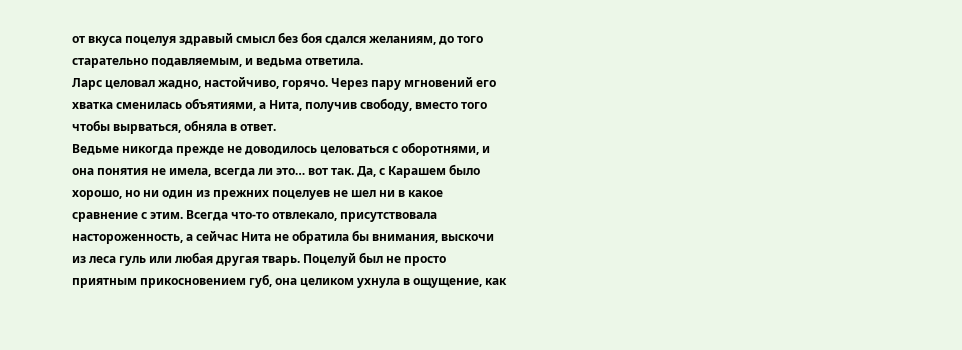от вкуса поцелуя здравый смысл без боя сдался желаниям, до того старательно подавляемым, и ведьма ответила.
Ларс целовал жадно, настойчиво, горячо. Через пару мгновений его хватка сменилась объятиями, а Нита, получив свободу, вместо того чтобы вырваться, обняла в ответ.
Ведьме никогда прежде не доводилось целоваться с оборотнями, и она понятия не имела, всегда ли это… вот так. Да, с Карашем было хорошо, но ни один из прежних поцелуев не шел ни в какое сравнение с этим. Всегда что-то отвлекало, присутствовала настороженность, а сейчас Нита не обратила бы внимания, выскочи из леса гуль или любая другая тварь. Поцелуй был не просто приятным прикосновением губ, она целиком ухнула в ощущение, как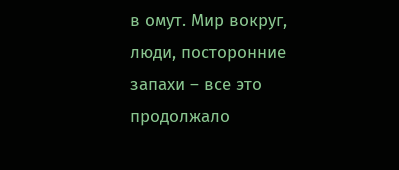в омут. Мир вокруг, люди, посторонние запахи – все это продолжало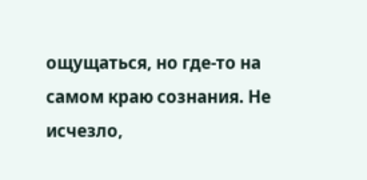ощущаться, но где-то на самом краю сознания. Не исчезло,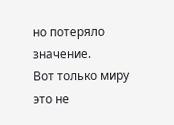но потеряло значение.
Вот только миру это не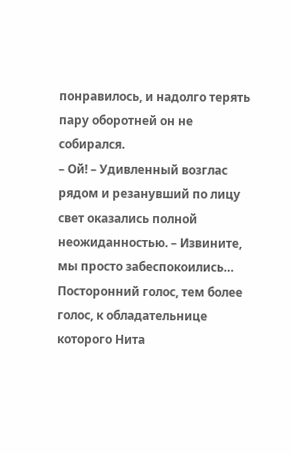понравилось, и надолго терять пару оборотней он не собирался.
– Ой! – Удивленный возглас рядом и резанувший по лицу свет оказались полной неожиданностью. – Извините, мы просто забеспокоились…
Посторонний голос, тем более голос, к обладательнице которого Нита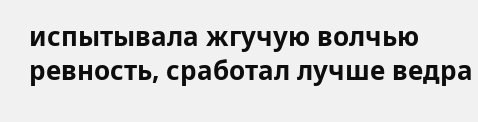испытывала жгучую волчью ревность, сработал лучше ведра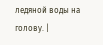ледяной воды на голову. |